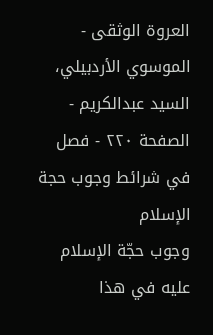العروة الوثقى - الموسوي الأردبيلي، السيد عبدالكريم - الصفحة ٢٢٠ - فصل في شرائط وجوب حجة الإسلام
وجوب حجّة الإسلام عليه في هذا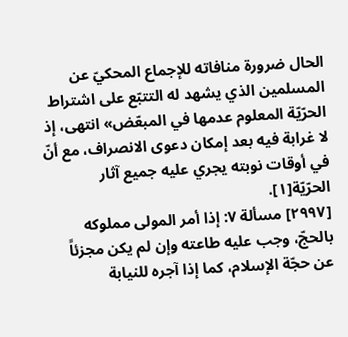الحال ضرورة منافاته للإجماع المحكيّ عن المسلمين الذي يشهد له التتبّع على اشتراط الحرّيّة المعلوم عدمها في المبعّض» انتهى، إذ لا غرابة فيه بعد إمكان دعوى الانصراف، مع أنّ في أوقات نوبته يجري عليه جميع آثار الحرّيّة[١].
[٢٩٩٧] مسألة ٧: إذا أمر المولى مملوكه بالحجّ، وجب عليه طاعته وإن لم يكن مجزئاً عن حجّة الإسلام، كما إذا آجره للنيابة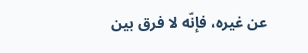عن غيره، فإنّه لا فرق بين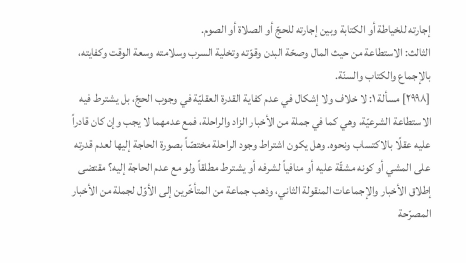إجارته للخياطة أو الكتابة وبين إجارته للحجّ أو الصلاة أو الصوم.
الثالث: الاستطاعة من حيث المال وصحّة البدن وقوّته وتخلية السرب وسلامته وسعة الوقت وكفايته، بالإجماع والكتاب والسنّة.
[٢٩٩٨] مسألة ١: لا خلاف ولا إشكال في عدم كفاية القدرة العقليّة في وجوب الحجّ، بل يشترط فيه الاستطاعة الشرعيّة، وهي كما في جملة من الأخبار الزاد والراحلة، فمع عدمهما لا يجب وإن كان قادراً عليه عقلًا بالاكتساب ونحوه. وهل يكون اشتراط وجود الراحلة مختصّاً بصورة الحاجة إليها لعدم قدرته على المشي أو كونه مشقّة عليه أو منافياً لشرفه أو يشترط مطلقاً ولو مع عدم الحاجة إليه؟ مقتضى إطلاق الأخبار والإجماعات المنقولة الثاني، وذهب جماعة من المتأخّرين إلى الأوّل لجملة من الأخبار المصرّحة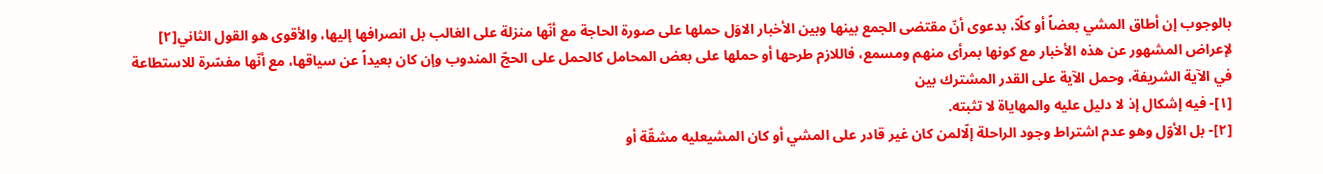بالوجوب إن أطاق المشي بعضاً أو كلًاّ، بدعوى أنّ مقتضى الجمع بينها وبين الأخبار الاوَل حملها على صورة الحاجة مع أنّها منزلة على الغالب بل انصرافها إليها، والأقوى هو القول الثاني[٢] لإعراض المشهور عن هذه الأخبار مع كونها بمرأى منهم ومسمع، فاللازم طرحها أو حملها على بعض المحامل كالحمل على الحجّ المندوب وإن كان بعيداً عن سياقها، مع أنّها مفسّرة للاستطاعة في الآية الشريفة، وحمل الآية على القدر المشترك بين
[١]- فيه إشكال إذ لا دليل عليه والمهاياة لا تثبته.
[٢]- بل الأوّل وهو عدم اشتراط وجود الراحلة إلّالمن كان غير قادر على المشي أو كان المشيعليه مشقّة أو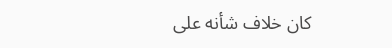كان خلاف شأنه على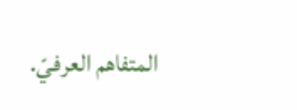المتفاهم العرفيّ.